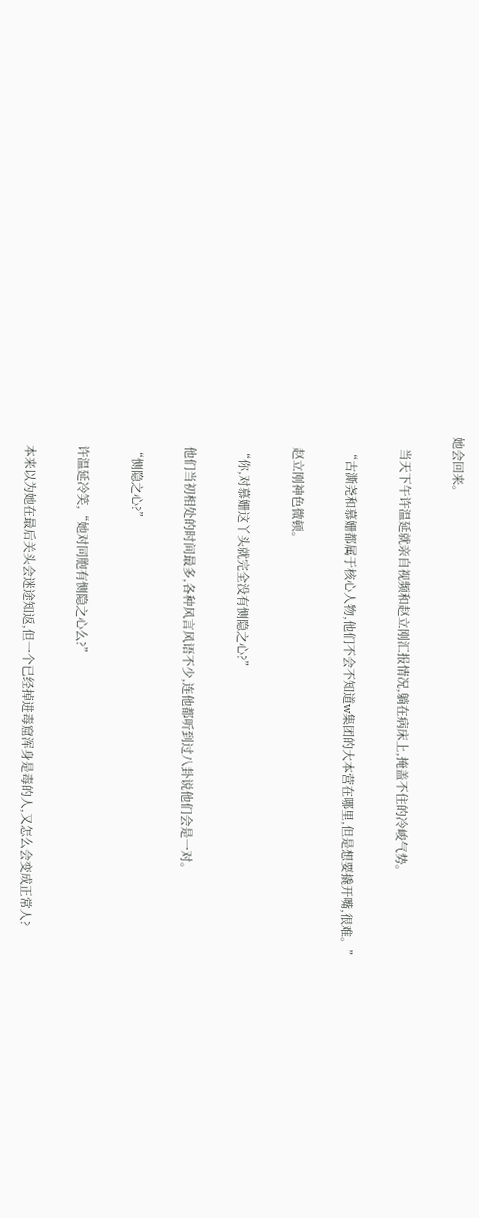她会回来。

    当天下午许温延就亲自视频和赵立刚汇报情况,躺在病床上,掩盖不住的冷峻气势。

    “古澌尧和慕姗都属于核心人物,他们不会不知道w集团的大本营在哪里,但是想要撬开嘴,很难。”

    赵立刚神色微顿。

    “你,对慕姗这丫头就完全没有恻隐之心?”

    他们当初相处的时间最多,各种风言风语不少,连他都听到过八卦说他们会是一对。

    “恻隐之心?”

    许温延冷笑,“她对同胞有恻隐之心么?”

    本来以为她在最后关头会迷途知返,但一个已经掉进毒窟浑身是毒的人,又怎么会变成正常人?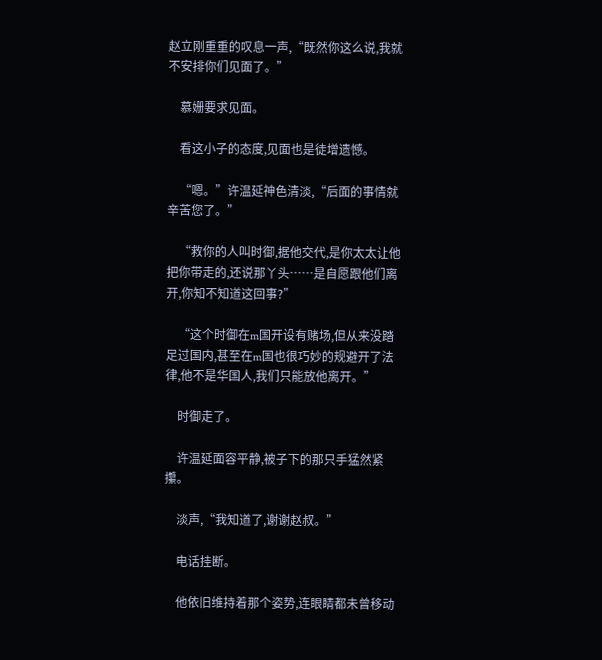赵立刚重重的叹息一声,“既然你这么说,我就不安排你们见面了。”

    慕姗要求见面。

    看这小子的态度,见面也是徒增遗憾。

    “嗯。”许温延神色清淡,“后面的事情就辛苦您了。”

    “救你的人叫时御,据他交代,是你太太让他把你带走的,还说那丫头……是自愿跟他们离开,你知不知道这回事?”

    “这个时御在m国开设有赌场,但从来没踏足过国内,甚至在m国也很巧妙的规避开了法律,他不是华国人,我们只能放他离开。”

    时御走了。

    许温延面容平静,被子下的那只手猛然紧攥。

    淡声,“我知道了,谢谢赵叔。”

    电话挂断。

    他依旧维持着那个姿势,连眼睛都未曾移动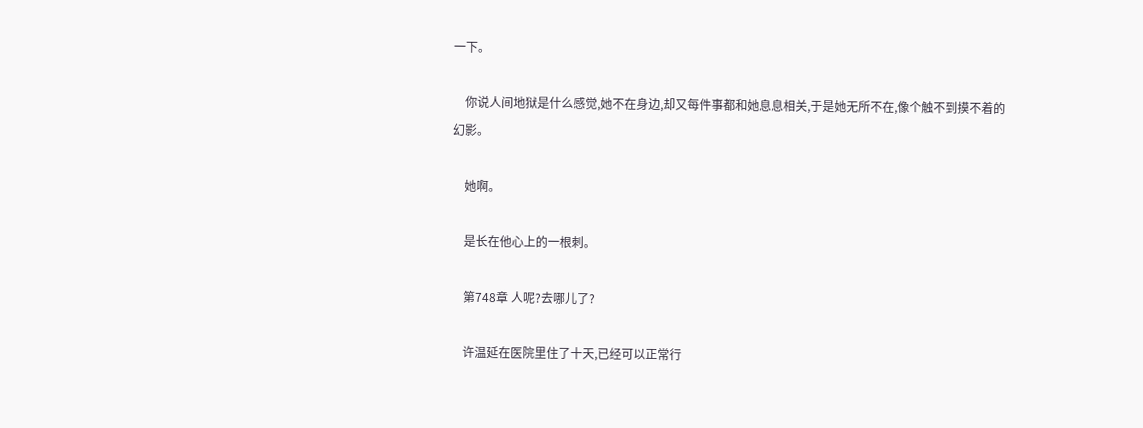一下。

    你说人间地狱是什么感觉,她不在身边,却又每件事都和她息息相关,于是她无所不在,像个触不到摸不着的幻影。

    她啊。

    是长在他心上的一根刺。

    第748章 人呢?去哪儿了?

    许温延在医院里住了十天,已经可以正常行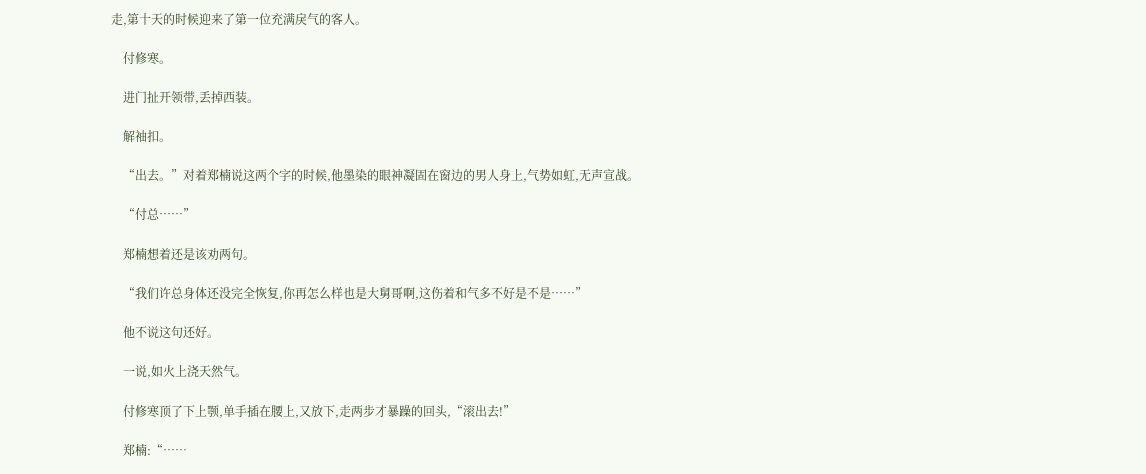走,第十天的时候迎来了第一位充满戾气的客人。

    付修寒。

    进门扯开领带,丢掉西装。

    解袖扣。

    “出去。”对着郑楠说这两个字的时候,他墨染的眼神凝固在窗边的男人身上,气势如虹,无声宣战。

    “付总……”

    郑楠想着还是该劝两句。

    “我们许总身体还没完全恢复,你再怎么样也是大舅哥啊,这伤着和气多不好是不是……”

    他不说这句还好。

    一说,如火上浇天然气。

    付修寒顶了下上颚,单手插在腰上,又放下,走两步才暴躁的回头,“滚出去!”

    郑楠:“……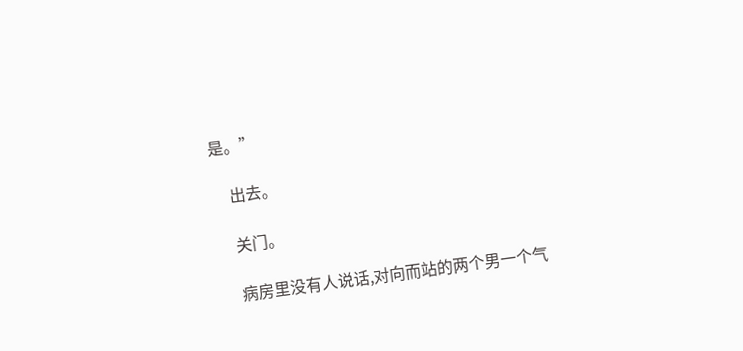是。”

    出去。

    关门。

    病房里没有人说话,对向而站的两个男一个气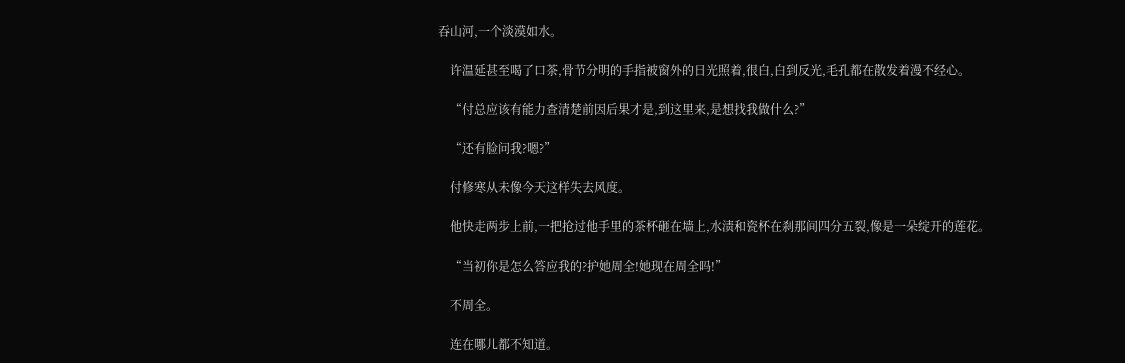吞山河,一个淡漠如水。

    许温延甚至喝了口茶,骨节分明的手指被窗外的日光照着,很白,白到反光,毛孔都在散发着漫不经心。

    “付总应该有能力查清楚前因后果才是,到这里来,是想找我做什么?”

    “还有脸问我?嗯?”

    付修寒从未像今天这样失去风度。

    他快走两步上前,一把抢过他手里的茶杯砸在墙上,水渍和瓷杯在刹那间四分五裂,像是一朵绽开的莲花。

    “当初你是怎么答应我的?护她周全!她现在周全吗!”

    不周全。

    连在哪儿都不知道。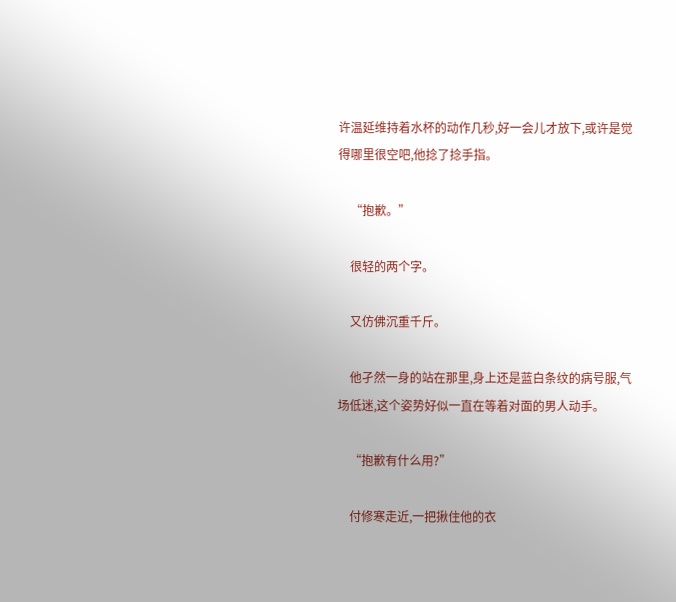许温延维持着水杯的动作几秒,好一会儿才放下,或许是觉得哪里很空吧,他捻了捻手指。

    “抱歉。”

    很轻的两个字。

    又仿佛沉重千斤。

    他孑然一身的站在那里,身上还是蓝白条纹的病号服,气场低迷,这个姿势好似一直在等着对面的男人动手。

    “抱歉有什么用?”

    付修寒走近,一把揪住他的衣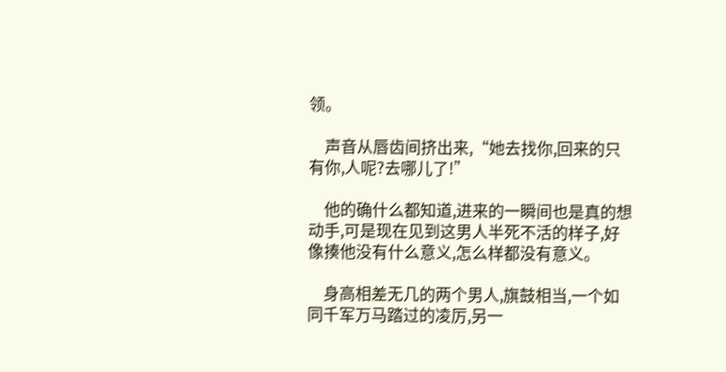领。

    声音从唇齿间挤出来,“她去找你,回来的只有你,人呢?去哪儿了!”

    他的确什么都知道,进来的一瞬间也是真的想动手,可是现在见到这男人半死不活的样子,好像揍他没有什么意义,怎么样都没有意义。

    身高相差无几的两个男人,旗鼓相当,一个如同千军万马踏过的凌厉,另一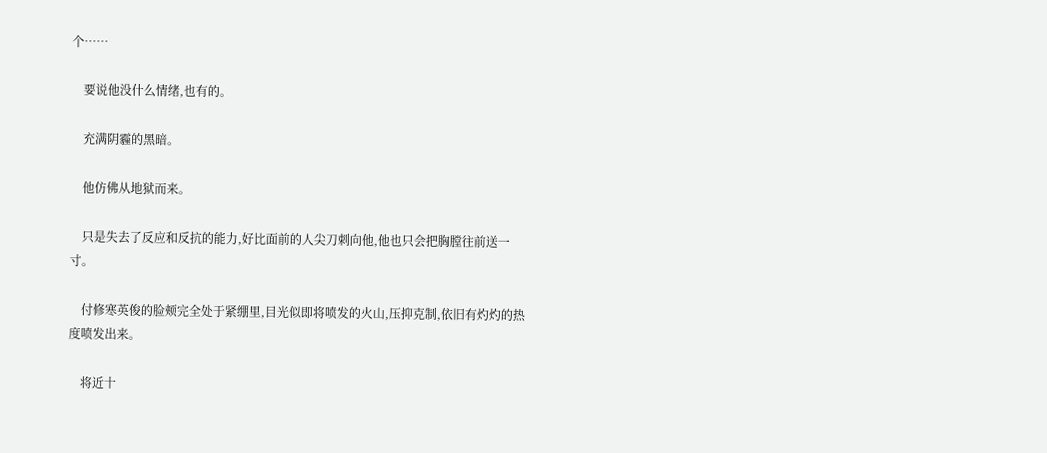个……

    要说他没什么情绪,也有的。

    充满阴霾的黑暗。

    他仿佛从地狱而来。

    只是失去了反应和反抗的能力,好比面前的人尖刀刺向他,他也只会把胸膛往前送一寸。

    付修寒英俊的脸颊完全处于紧绷里,目光似即将喷发的火山,压抑克制,依旧有灼灼的热度喷发出来。

    将近十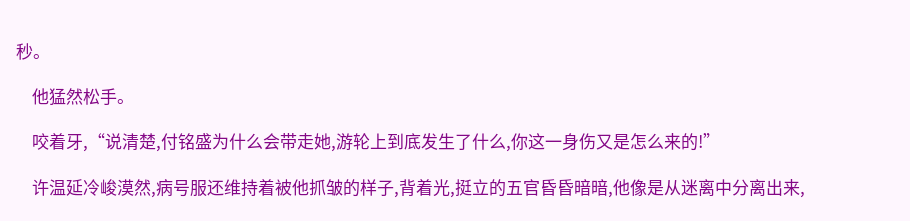秒。

    他猛然松手。

    咬着牙,“说清楚,付铭盛为什么会带走她,游轮上到底发生了什么,你这一身伤又是怎么来的!”

    许温延冷峻漠然,病号服还维持着被他抓皱的样子,背着光,挺立的五官昏昏暗暗,他像是从迷离中分离出来,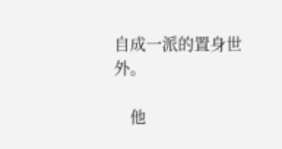自成一派的置身世外。

    他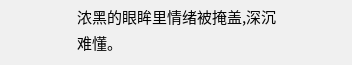浓黑的眼眸里情绪被掩盖,深沉难懂。